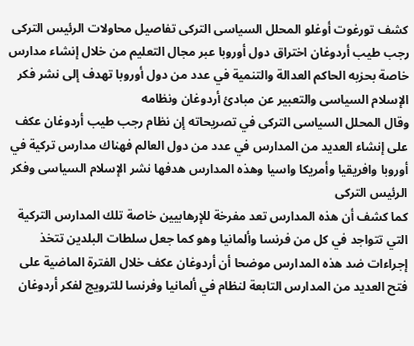كشف تورغوت أوغلو المحلل السياسى التركى تفاصيل محاولات الرئيس التركى رجب طيب أردوغان اختراق دول أوروبا عبر مجال التعليم من خلال إنشاء مدارس خاصة بحزبه الحاكم العدالة والتنمية في عدد من دول أوروبا تهدف إلى نشر فكر الإسلام السياسى والتعبير عن مبادئ أردوغان ونظامه
وقال المحلل السياسى التركى في تصريحاته إن نظام رجب طيب أردوغان عكف على إنشاء العديد من المدارس في عدد من دول العالم فهناك مدارس تركية في أوروبا وافريقيا وأمريكا واسيا وهذه المدارس هدفها نشر الإسلام السياسى وفكر الرئيس التركى
كما كشف أن هذه المدارس تعد مفرخة للإرهابيين خاصة تلك المدارس التركية التي تتواجد في كل من فرنسا وألمانيا وهو كما جعل سلطات البلدين تتخذ إجراءات ضد هذه المدارس موضحا أن أردوغان عكف خلال الفترة الماضية على فتح العديد من المدارس التابعة لنظام في ألمانيا وفرنسا للترويج لفكر أردوغان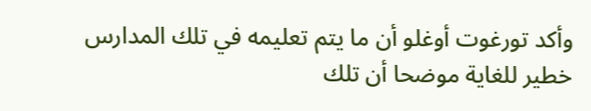وأكد تورغوت أوغلو أن ما يتم تعليمه في تلك المدارس خطير للغاية موضحا أن تلك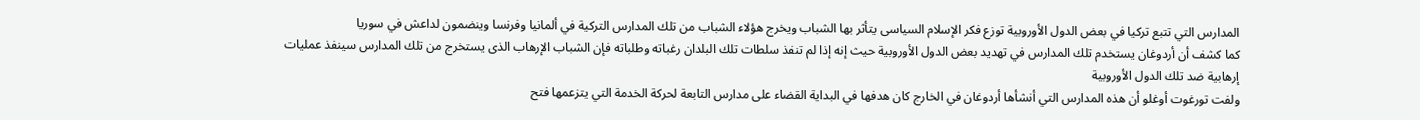المدارس التي تتبع تركيا في بعض الدول الأوروبية توزع فكر الإسلام السياسى يتأثر بها الشباب ويخرج هؤلاء الشباب من تلك المدارس التركية في ألمانيا وفرنسا وينضمون لداعش في سوريا
كما كشف أن أردوغان يستخدم تلك المدارس في تهديد بعض الدول الأوروبية حيث إنه إذا لم تنفذ سلطات تلك البلدان رغباته وطلباته فإن الشباب الإرهاب الذى يستخرج من تلك المدارس سينفذ عمليات إرهابية ضد تلك الدول الأوروبية
ولفت تورغوت أوغلو أن هذه المدارس التي أنشأها أردوغان في الخارج كان هدفها في البداية القضاء على مدارس التابعة لحركة الخدمة التي يتزعمها فتح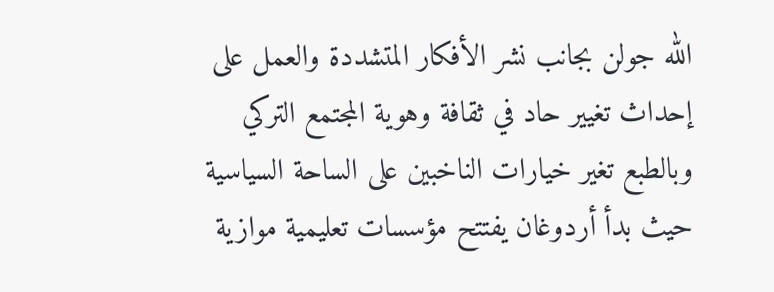الله جولن بجانب نشر الأفكار المتشددة والعمل على إحداث تغيير حاد في ثقافة وهوية المجتمع التركي وبالطبع تغير خيارات الناخبين على الساحة السياسية حيث بدأ أردوغان يفتتح مؤسسات تعليمية موازية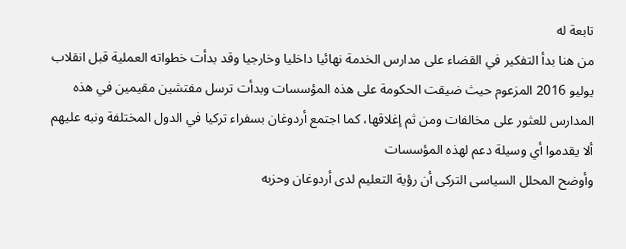تابعة له
من هنا بدأ التفكير في القضاء على مدارس الخدمة نهائيا داخليا وخارجيا وقد بدأت خطواته العملية قبل انقلاب يوليو 2016 المزعوم حيث ضيقت الحكومة على هذه المؤسسات وبدأت ترسل مفتشين مقيمين في هذه المدارس للعثور على مخالفات ومن ثم إغلاقها، كما اجتمع أردوغان بسفراء تركيا في الدول المختلفة ونبه عليهم ألا يقدموا أي وسيلة دعم لهذه المؤسسات
وأوضح المحلل السياسى التركى أن رؤية التعليم لدى أردوغان وحزبه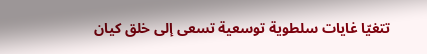تتغيّا غايات سلطوية توسعية تسعى إلى خلق كيان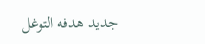جديد هدفه التوغل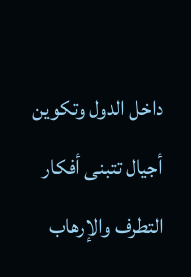داخل الدول وتكوين أجيال تتبنى أفكار التطرف والإرهاب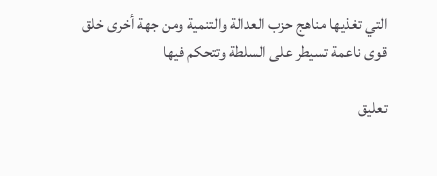التي تغذيها مناهج حزب العدالة والتنمية ومن جهة أخرى خلق قوى ناعمة تسيطر على السلطة وتتحكم فيها

تعليق